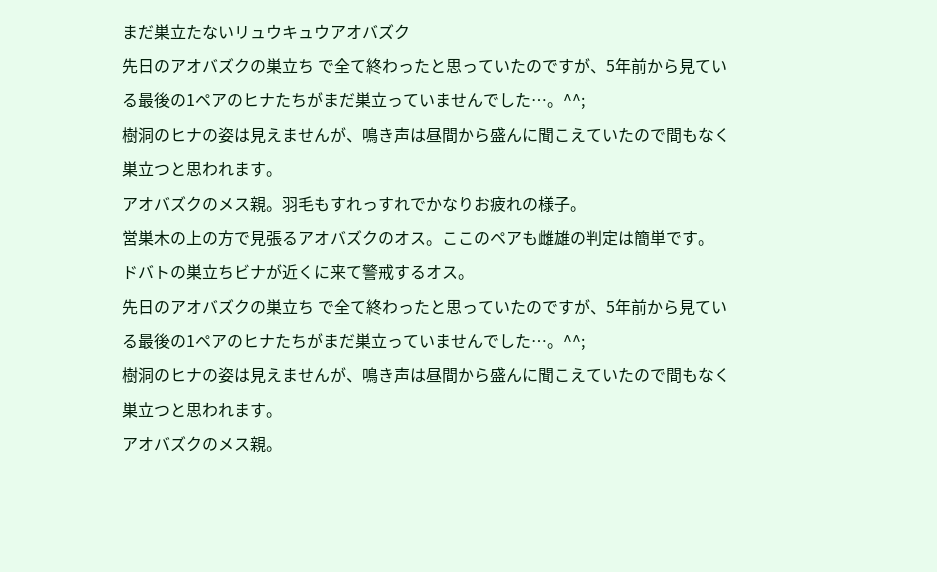まだ巣立たないリュウキュウアオバズク
先日のアオバズクの巣立ち で全て終わったと思っていたのですが、5年前から見ている最後の1ペアのヒナたちがまだ巣立っていませんでした…。^^;
樹洞のヒナの姿は見えませんが、鳴き声は昼間から盛んに聞こえていたので間もなく巣立つと思われます。
アオバズクのメス親。羽毛もすれっすれでかなりお疲れの様子。
営巣木の上の方で見張るアオバズクのオス。ここのペアも雌雄の判定は簡単です。
ドバトの巣立ちビナが近くに来て警戒するオス。
先日のアオバズクの巣立ち で全て終わったと思っていたのですが、5年前から見ている最後の1ペアのヒナたちがまだ巣立っていませんでした…。^^;
樹洞のヒナの姿は見えませんが、鳴き声は昼間から盛んに聞こえていたので間もなく巣立つと思われます。
アオバズクのメス親。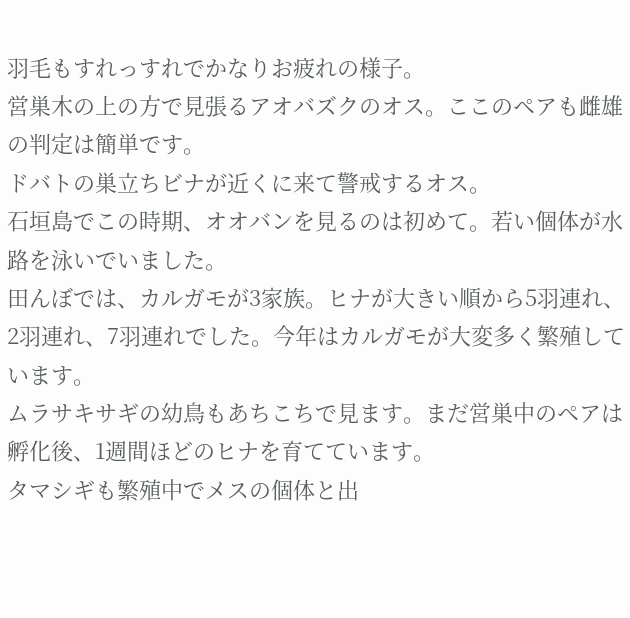羽毛もすれっすれでかなりお疲れの様子。
営巣木の上の方で見張るアオバズクのオス。ここのペアも雌雄の判定は簡単です。
ドバトの巣立ちビナが近くに来て警戒するオス。
石垣島でこの時期、オオバンを見るのは初めて。若い個体が水路を泳いでいました。
田んぼでは、カルガモが3家族。ヒナが大きい順から5羽連れ、2羽連れ、7羽連れでした。今年はカルガモが大変多く繁殖しています。
ムラサキサギの幼鳥もあちこちで見ます。まだ営巣中のペアは孵化後、1週間ほどのヒナを育てています。
タマシギも繁殖中でメスの個体と出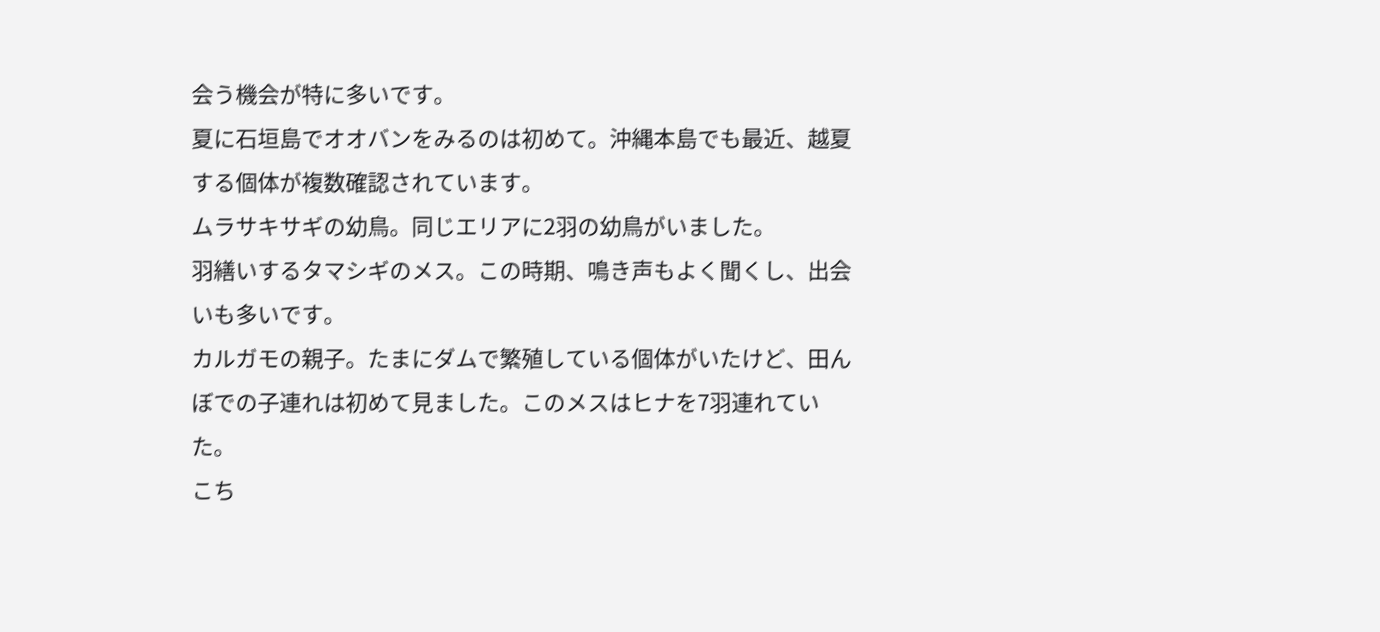会う機会が特に多いです。
夏に石垣島でオオバンをみるのは初めて。沖縄本島でも最近、越夏する個体が複数確認されています。
ムラサキサギの幼鳥。同じエリアに2羽の幼鳥がいました。
羽繕いするタマシギのメス。この時期、鳴き声もよく聞くし、出会いも多いです。
カルガモの親子。たまにダムで繁殖している個体がいたけど、田んぼでの子連れは初めて見ました。このメスはヒナを7羽連れていた。
こち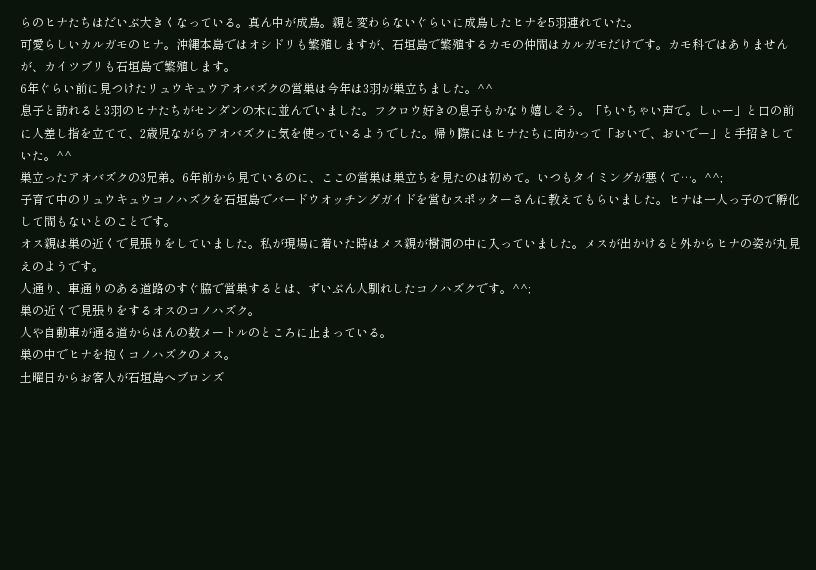らのヒナたちはだいぶ大きくなっている。真ん中が成鳥。親と変わらないぐらいに成鳥したヒナを5羽連れていた。
可愛らしいカルガモのヒナ。沖縄本島ではオシドリも繁殖しますが、石垣島で繁殖するカモの仲間はカルガモだけです。カモ科ではありませんが、カイツブリも石垣島で繁殖します。
6年ぐらい前に見つけたリュウキュウアオバズクの営巣は今年は3羽が巣立ちました。^^
息子と訪れると3羽のヒナたちがセンダンの木に並んでいました。フクロウ好きの息子もかなり嬉しそう。「ちいちゃい声で。しぃー」と口の前に人差し指を立てて、2歳児ながらアオバズクに気を使っているようでした。帰り際にはヒナたちに向かって「おいで、おいでー」と手招きしていた。^^
巣立ったアオバズクの3兄弟。6年前から見ているのに、ここの営巣は巣立ちを見たのは初めて。いつもタイミングが悪くて…。^^;
子育て中のリュウキュウコノハズクを石垣島でバードウオッチングガイドを営むスポッターさんに教えてもらいました。ヒナは一人っ子ので孵化して間もないとのことです。
オス親は巣の近くで見張りをしていました。私が現場に着いた時はメス親が樹洞の中に入っていました。メスが出かけると外からヒナの姿が丸見えのようです。
人通り、車通りのある道路のすぐ脇で営巣するとは、ずいぶん人馴れしたコノハズクです。^^;
巣の近くで見張りをするオスのコノハズク。
人や自動車が通る道からほんの数メートルのところに止まっている。
巣の中でヒナを抱くコノハズクのメス。
土曜日からお客人が石垣島へブロンズ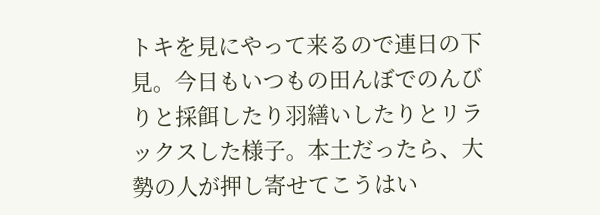トキを見にやって来るので連日の下見。今日もいつもの田んぼでのんびりと採餌したり羽繕いしたりとリラックスした様子。本土だったら、大勢の人が押し寄せてこうはい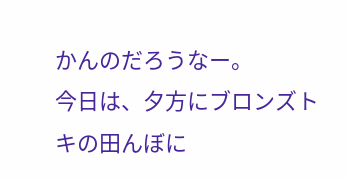かんのだろうなー。
今日は、夕方にブロンズトキの田んぼに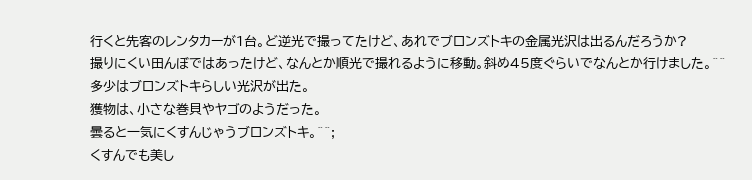行くと先客のレンタカーが1台。ど逆光で撮ってたけど、あれでブロンズトキの金属光沢は出るんだろうか?
撮りにくい田んぼではあったけど、なんとか順光で撮れるように移動。斜め45度ぐらいでなんとか行けました。^^
多少はブロンズトキらしい光沢が出た。
獲物は、小さな巻貝やヤゴのようだった。
曇ると一気にくすんじゃうブロンズトキ。^^;
くすんでも美し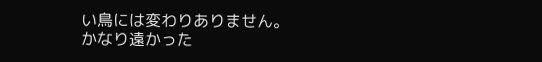い鳥には変わりありません。
かなり遠かった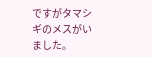ですがタマシギのメスがいました。